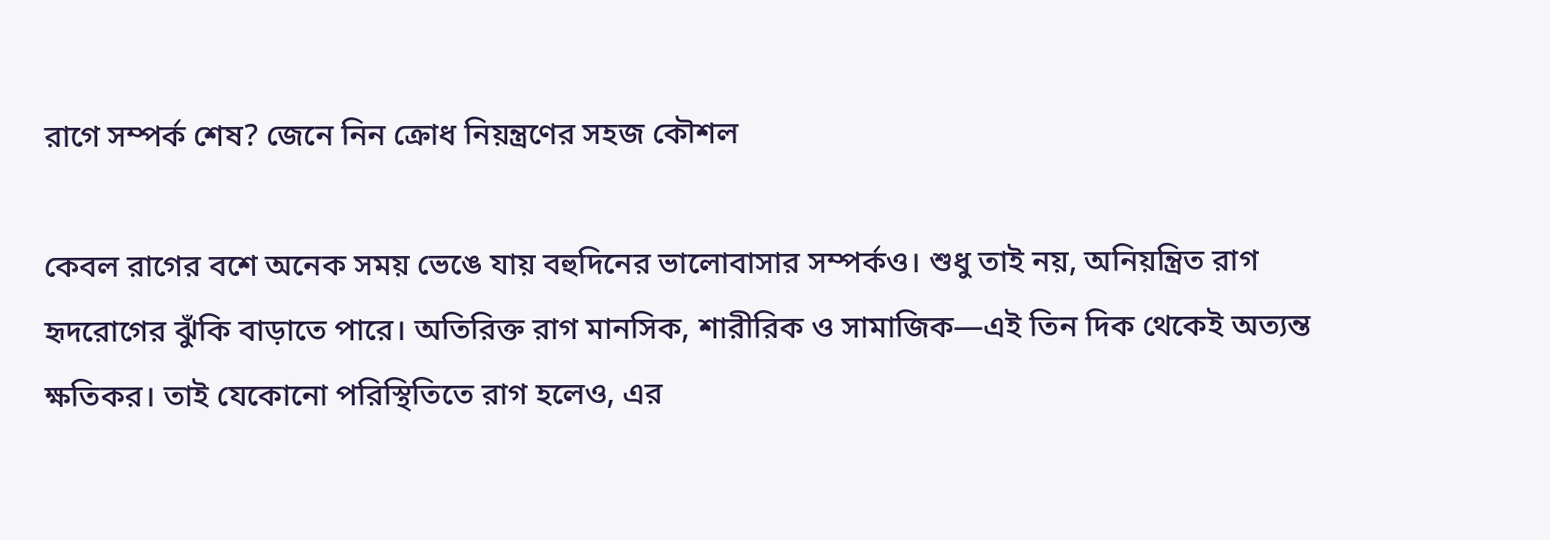রাগে সম্পর্ক শেষ? জেনে নিন ক্রোধ নিয়ন্ত্রণের সহজ কৌশল

কেবল রাগের বশে অনেক সময় ভেঙে যায় বহুদিনের ভালোবাসার সম্পর্কও। শুধু তাই নয়, অনিয়ন্ত্রিত রাগ হৃদরোগের ঝুঁকি বাড়াতে পারে। অতিরিক্ত রাগ মানসিক, শারীরিক ও সামাজিক—এই তিন দিক থেকেই অত্যন্ত ক্ষতিকর। তাই যেকোনো পরিস্থিতিতে রাগ হলেও, এর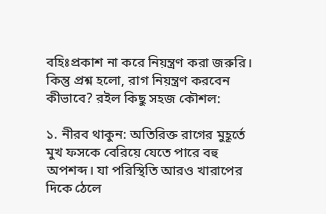বহিঃপ্রকাশ না করে নিয়ন্ত্রণ করা জরুরি। কিন্তু প্রশ্ন হলো, রাগ নিয়ন্ত্রণ করবেন কীভাবে? রইল কিছু সহজ কৌশল:

১. নীরব থাকুন: অতিরিক্ত রাগের মুহূর্তে মুখ ফসকে বেরিয়ে যেতে পারে বহু অপশব্দ। যা পরিস্থিতি আরও খারাপের দিকে ঠেলে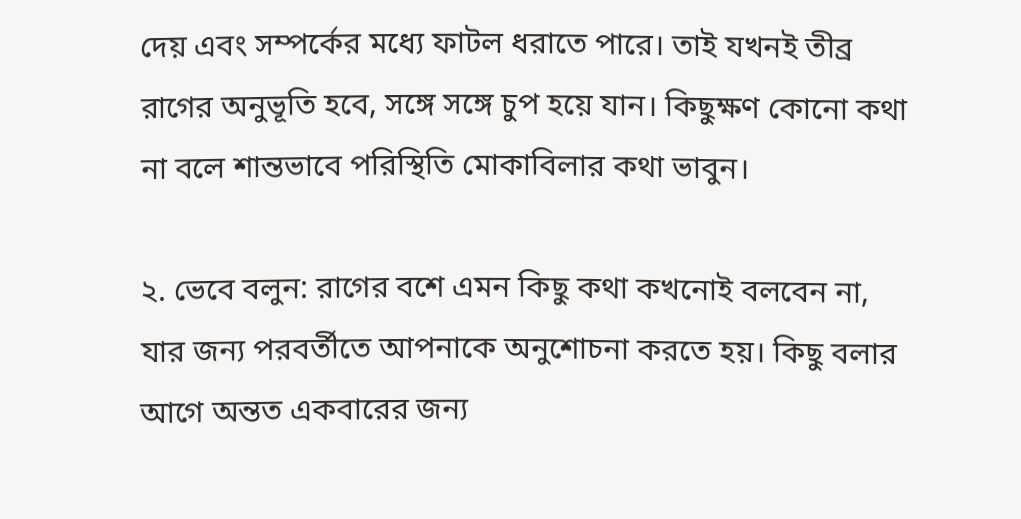দেয় এবং সম্পর্কের মধ্যে ফাটল ধরাতে পারে। তাই যখনই তীব্র রাগের অনুভূতি হবে, সঙ্গে সঙ্গে চুপ হয়ে যান। কিছুক্ষণ কোনো কথা না বলে শান্তভাবে পরিস্থিতি মোকাবিলার কথা ভাবুন।

২. ভেবে বলুন: রাগের বশে এমন কিছু কথা কখনোই বলবেন না, যার জন্য পরবর্তীতে আপনাকে অনুশোচনা করতে হয়। কিছু বলার আগে অন্তত একবারের জন্য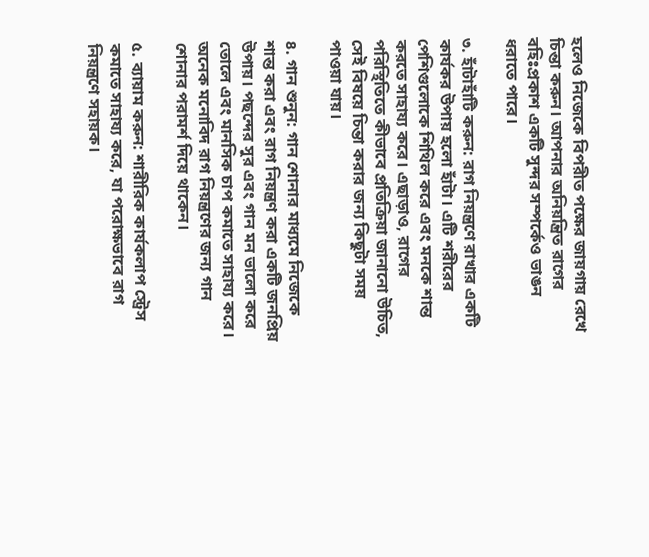হলেও নিজেকে বিপরীত পক্ষের জায়গায় রেখে চিন্তা করুন। আপনার অনিয়ন্ত্রিত রাগের বহিঃপ্রকাশ একটি সুন্দর সম্পর্কেও ভাঙন ধরাতে পারে।

৩. হাঁটাহাঁটি করুন: রাগ নিয়ন্ত্রণে রাখার একটি কার্যকর উপায় হলো হাঁটা। এটি শরীরের পেশিগুলোকে শিথিল করে এবং মনকে শান্ত করতে সাহায্য করে। এছাড়াও, রাগের পরিস্থিতিতে কীভাবে প্রতিক্রিয়া জানানো উচিত, সেই বিষয়ে চিন্তা করার জন্য কিছুটা সময় পাওয়া যায়।

৪. গান শুনুন: গান শোনার মাধ্যমে নিজেকে শান্ত করা এবং রাগ নিয়ন্ত্রণ করা একটি জনপ্রিয় উপায়। পছন্দের সুর এবং গান মন ভালো করে তোলে এবং মানসিক চাপ কমাতে সাহায্য করে। অনেক মনোবিদ রাগ নিয়ন্ত্রণের জন্য গান শোনার পরামর্শ দিয়ে থাকেন।

৫. ব্যায়াম করুন: শারীরিক কার্যকলাপ স্ট্রেস কমাতে সাহায্য করে, যা পরোক্ষভাবে রাগ নিয়ন্ত্রণে সহায়ক।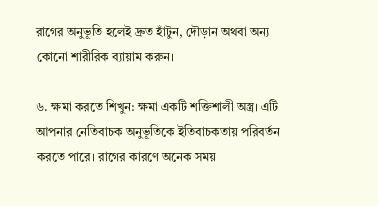রাগের অনুভূতি হলেই দ্রুত হাঁটুন, দৌড়ান অথবা অন্য কোনো শারীরিক ব্যায়াম করুন।

৬. ক্ষমা করতে শিখুন: ক্ষমা একটি শক্তিশালী অস্ত্র। এটি আপনার নেতিবাচক অনুভূতিকে ইতিবাচকতায় পরিবর্তন করতে পারে। রাগের কারণে অনেক সময়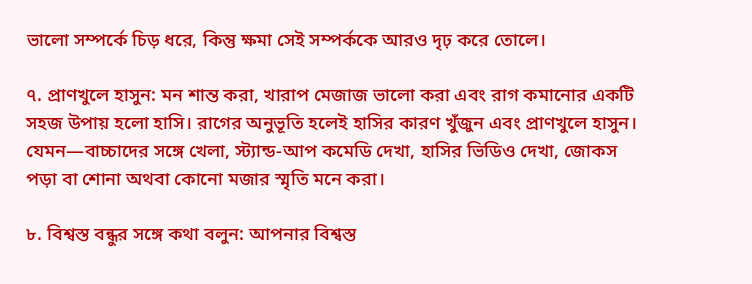ভালো সম্পর্কে চিড় ধরে, কিন্তু ক্ষমা সেই সম্পর্ককে আরও দৃঢ় করে তোলে।

৭. প্রাণখুলে হাসুন: মন শান্ত করা, খারাপ মেজাজ ভালো করা এবং রাগ কমানোর একটি সহজ উপায় হলো হাসি। রাগের অনুভূতি হলেই হাসির কারণ খুঁজুন এবং প্রাণখুলে হাসুন। যেমন—বাচ্চাদের সঙ্গে খেলা, স্ট্যান্ড-আপ কমেডি দেখা, হাসির ভিডিও দেখা, জোকস পড়া বা শোনা অথবা কোনো মজার স্মৃতি মনে করা।

৮. বিশ্বস্ত বন্ধুর সঙ্গে কথা বলুন: আপনার বিশ্বস্ত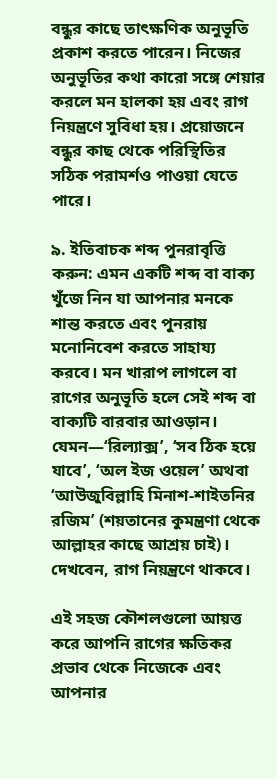বন্ধুর কাছে তাৎক্ষণিক অনুভূতি প্রকাশ করতে পারেন। নিজের অনুভূতির কথা কারো সঙ্গে শেয়ার করলে মন হালকা হয় এবং রাগ নিয়ন্ত্রণে সুবিধা হয়। প্রয়োজনে বন্ধুর কাছ থেকে পরিস্থিতির সঠিক পরামর্শও পাওয়া যেতে পারে।

৯. ইতিবাচক শব্দ পুনরাবৃত্তি করুন: এমন একটি শব্দ বা বাক্য খুঁজে নিন যা আপনার মনকে শান্ত করতে এবং পুনরায় মনোনিবেশ করতে সাহায্য করবে। মন খারাপ লাগলে বা রাগের অনুভূতি হলে সেই শব্দ বা বাক্যটি বারবার আওড়ান। যেমন—‘রিল্যাক্স’, ‘সব ঠিক হয়ে যাবে’, ‘অল ইজ ওয়েল’ অথবা ‘আউজুবিল্লাহি মিনাশ-শাইতনির রজিম’ (শয়তানের কুমন্ত্রণা থেকে আল্লাহর কাছে আশ্রয় চাই)। দেখবেন, রাগ নিয়ন্ত্রণে থাকবে।

এই সহজ কৌশলগুলো আয়ত্ত করে আপনি রাগের ক্ষতিকর প্রভাব থেকে নিজেকে এবং আপনার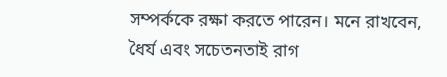সম্পর্ককে রক্ষা করতে পারেন। মনে রাখবেন, ধৈর্য এবং সচেতনতাই রাগ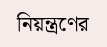নিয়ন্ত্রণের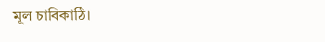মূল চাবিকাঠি।